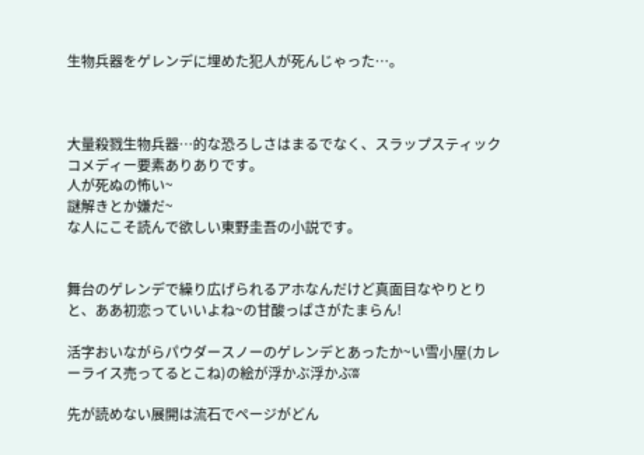生物兵器をゲレンデに埋めた犯人が死んじゃった…。



大量殺戮生物兵器…的な恐ろしさはまるでなく、スラップスティックコメディー要素ありありです。
人が死ぬの怖い~
謎解きとか嫌だ~
な人にこそ読んで欲しい東野圭吾の小説です。


舞台のゲレンデで繰り広げられるアホなんだけど真面目なやりとりと、ああ初恋っていいよね~の甘酸っぱさがたまらん!

活字おいながらパウダースノーのゲレンデとあったか~い雪小屋(カレーライス売ってるとこね)の絵が浮かぶ浮かぶʬ

先が読めない展開は流石でページがどん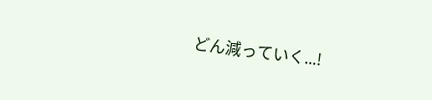どん減っていく...!